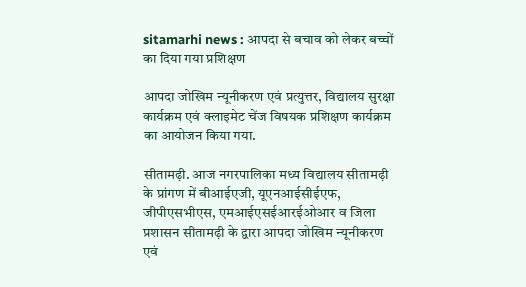sitamarhi news : आपदा से बचाव को लेकर बच्चों का दिया गया प्रशिक्षण

आपदा जोखिम न्यूनीकरण एवं प्रत्युत्तर, विद्यालय सुरक्षा कार्यक्रम एवं क्लाइमेट चेंज विषयक प्रशिक्षण कार्यक्रम का आयोजन किया गया.

सीतामढ़ी. आज नगरपालिका मध्य विद्यालय सीतामढ़ी के प्रांगण में बीआईएजी, यूएनआईसीईएफ, जीपीएसभीएस, एमआईएसईआरईओआर व जिला प्रशासन सीतामढ़ी के द्वारा आपदा जोखिम न्यूनीकरण एवं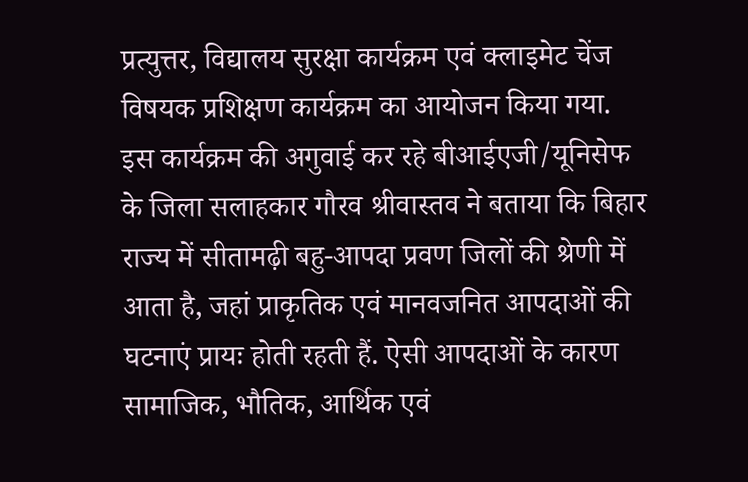प्रत्युत्तर, विद्यालय सुरक्षा कार्यक्रम एवं क्लाइमेट चेंज विषयक प्रशिक्षण कार्यक्रम का आयोजन किया गया. इस कार्यक्रम की अगुवाई कर रहे बीआईएजी/यूनिसेफ के जिला सलाहकार गौरव श्रीवास्तव ने बताया कि बिहार राज्य में सीतामढ़ी बहु-आपदा प्रवण जिलों की श्रेणी में आता है, जहां प्राकृतिक एवं मानवजनित आपदाओं की घटनाएं प्रायः होती रहती हैं. ऐसी आपदाओं के कारण सामाजिक, भौतिक, आर्थिक एवं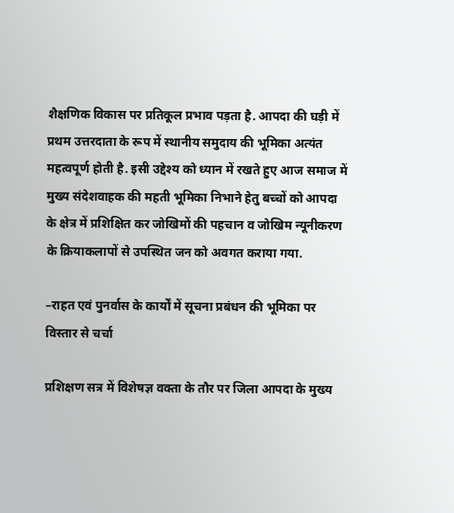शैक्षणिक विकास पर प्रतिकूल प्रभाव पड़ता है. आपदा की घड़ी में प्रथम उत्तरदाता के रूप में स्थानीय समुदाय की भूमिका अत्यंत महत्वपूर्ण होती है. इसी उद्देश्य को ध्यान में रखते हुए आज समाज में मुख्य संदेशवाहक की महती भूमिका निभाने हेतु बच्चों को आपदा के क्षेत्र में प्रशिक्षित कर जोखिमों की पहचान व जोखिम न्यूनीकरण के क्रियाकलापों से उपस्थित जन को अवगत कराया गया.

–राहत एवं पुनर्वास के कार्यों में सूचना प्रबंधन की भूमिका पर विस्तार से चर्चा

प्रशिक्षण सत्र में विशेषज्ञ वक्ता के तौर पर जिला आपदा के मुख्य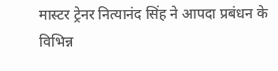मास्टर ट्रेनर नित्यानंद सिंह ने आपदा प्रबंधन के विभिन्न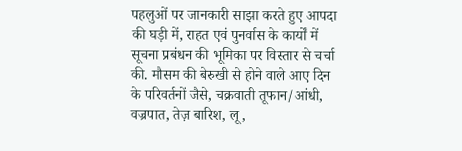पहलुओं पर जानकारी साझा करते हुए आपदा की घड़ी में, राहत एवं पुनर्वास के कार्यों में सूचना प्रबंधन की भूमिका पर विस्तार से चर्चा की. मौसम की बेरुखी से होने वाले आए दिन के परिवर्तनों जैसे, चक्रवाती तूफान/आंधी, वज्रपात, तेज़ बारिश, लू,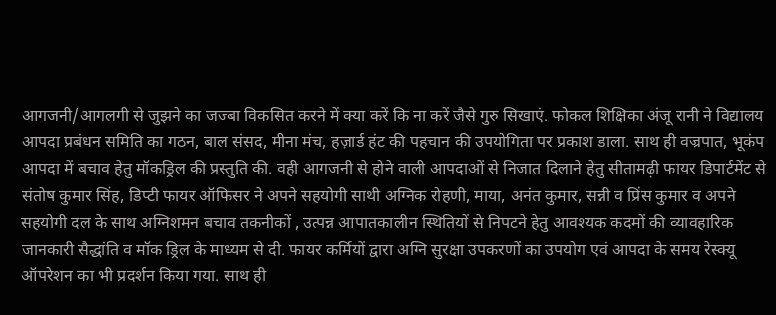आगजनी/आगलगी से जुझने का जज्बा विकसित करने में क्या करें कि ना करें जैसे गुरु सिखाएं. फोकल शिक्षिका अंजू रानी ने विद्यालय आपदा प्रबंधन समिति का गठन, बाल संसद, मीना मंच, हज़ार्ड हंट की पहचान की उपयोगिता पर प्रकाश डाला. साथ ही वज्रपात, भूकंप आपदा में बचाव हेतु मॉकड्रिल की प्रस्तुति की. वही आगजनी से होने वाली आपदाओं से निजात दिलाने हेतु सीतामढ़ी फायर डिपार्टमेंट से संतोष कुमार सिंह, डिप्टी फायर ऑफिसर ने अपने सहयोगी साथी अग्निक रोहणी, माया, अनंत कुमार, सन्नी व प्रिंस कुमार व अपने सहयोगी दल के साथ अग्निशमन बचाव तकनीकों , उत्पन्न आपातकालीन स्थितियों से निपटने हेतु आवश्यक कदमों की व्यावहारिक जानकारी सैद्धांति व मॉक ड्रिल के माध्यम से दी. फायर कर्मियों द्वारा अग्नि सुरक्षा उपकरणों का उपयोग एवं आपदा के समय रेस्क्यू ऑपरेशन का भी प्रदर्शन किया गया. साथ ही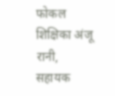फोकल शिक्षिका अंजू रानी, सहायक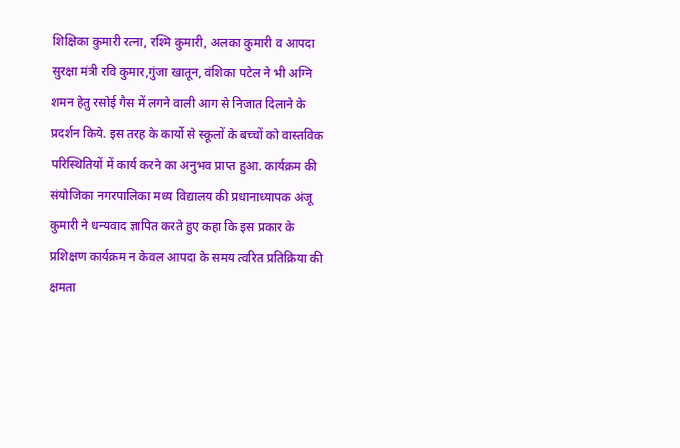शिक्षिका कुमारी रत्ना, रश्मि कुमारी, अलका कुमारी व आपदा सुरक्षा मंत्री रवि कुमार,गुंजा खातून, वंशिका पटेल ने भी अग्नि शमन हेतु रसोई गैस में लगने वाली आग से निजात दिलाने के प्रदर्शन किये. इस तरह के कार्यो से स्कूलों के बच्चों को वास्तविक परिस्थितियों में कार्य करने का अनुभव प्राप्त हुआ. कार्यक्रम की संयोजिका नगरपालिका मध्य विद्यालय की प्रधानाध्यापक अंजू कुमारी ने धन्यवाद ज्ञापित करते हुए कहा कि इस प्रकार के प्रशिक्षण कार्यक्रम न केवल आपदा के समय त्वरित प्रतिक्रिया की क्षमता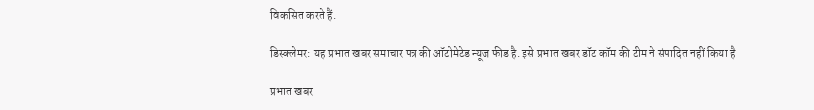विकसित करते हैं.

डिस्क्लेमर: यह प्रभात खबर समाचार पत्र की ऑटोमेटेड न्यूज फीड है. इसे प्रभात खबर डॉट कॉम की टीम ने संपादित नहीं किया है

प्रभात खबर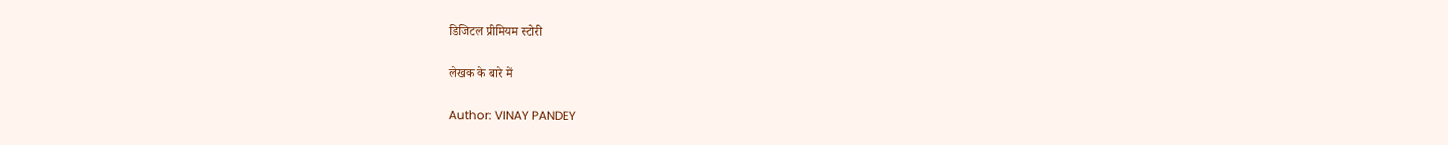डिजिटल प्रीमियम स्टोरी

लेखक के बारे में

Author: VINAY PANDEY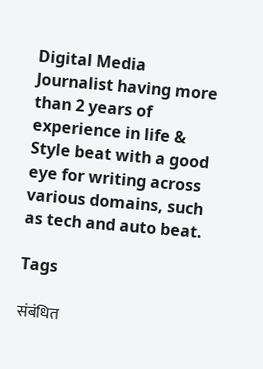Digital Media Journalist having more than 2 years of experience in life & Style beat with a good eye for writing across various domains, such as tech and auto beat.

Tags

संबंधित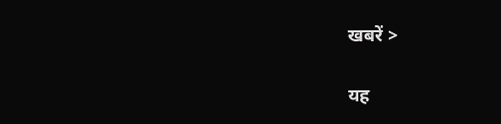खबरें >

यह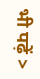भी पढ़ें >